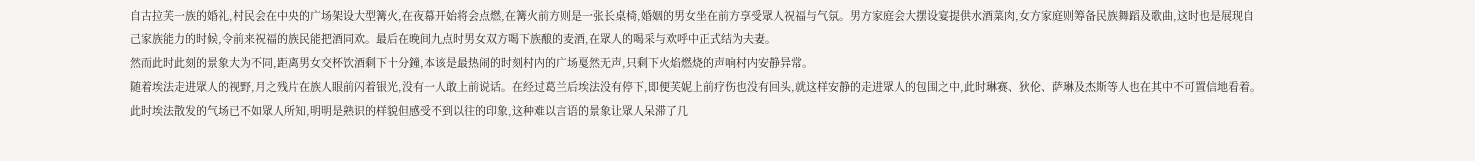自古拉芙一族的婚礼,村民会在中央的广场架设大型篝火,在夜幕开始将会点燃,在篝火前方则是一张长桌椅,婚姻的男女坐在前方享受眾人祝福与气氛。男方家庭会大摆设宴提供水酒菜肉,女方家庭则筹备民族舞蹈及歌曲,这时也是展现自己家族能力的时候,令前来祝福的族民能把酒同欢。最后在晚间九点时男女双方喝下族酿的麦酒,在眾人的喝采与欢呼中正式结为夫妻。
然而此时此刻的景象大为不同,距离男女交杯饮酒剩下十分鐘,本该是最热闹的时刻村内的广场戛然无声,只剩下火焰燃烧的声响村内安静异常。
随着埃法走进眾人的视野,月之残片在族人眼前闪着银光,没有一人敢上前说话。在经过葛兰后埃法没有停下,即便芙妮上前疗伤也没有回头,就这样安静的走进眾人的包围之中,此时琳赛、狄伦、萨琳及杰斯等人也在其中不可置信地看着。
此时埃法散发的气场已不如眾人所知,明明是熟识的样貌但感受不到以往的印象,这种难以言语的景象让眾人呆滞了几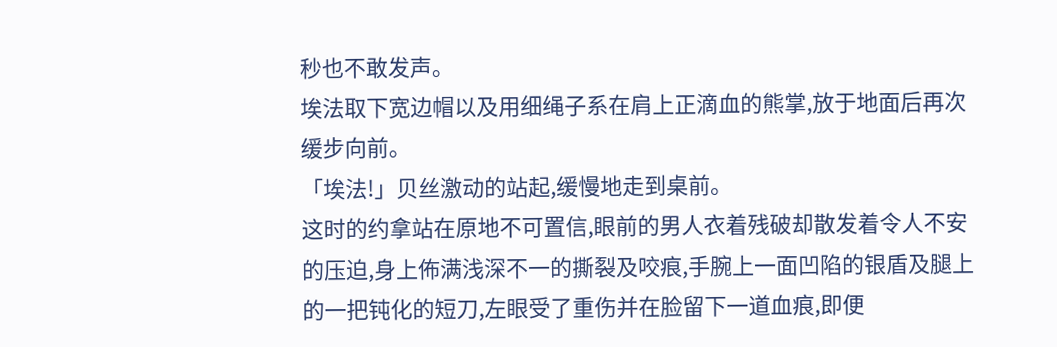秒也不敢发声。
埃法取下宽边帽以及用细绳子系在肩上正滴血的熊掌,放于地面后再次缓步向前。
「埃法!」贝丝激动的站起,缓慢地走到桌前。
这时的约拿站在原地不可置信,眼前的男人衣着残破却散发着令人不安的压迫,身上佈满浅深不一的撕裂及咬痕,手腕上一面凹陷的银盾及腿上的一把钝化的短刀,左眼受了重伤并在脸留下一道血痕,即便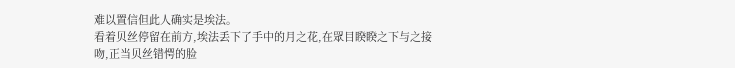难以置信但此人确实是埃法。
看着贝丝停留在前方,埃法丢下了手中的月之花,在眾目睽睽之下与之接吻,正当贝丝错愕的脸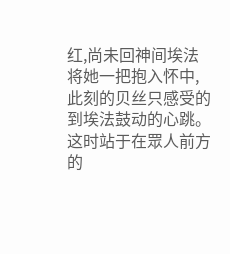红,尚未回神间埃法将她一把抱入怀中,此刻的贝丝只感受的到埃法鼓动的心跳。
这时站于在眾人前方的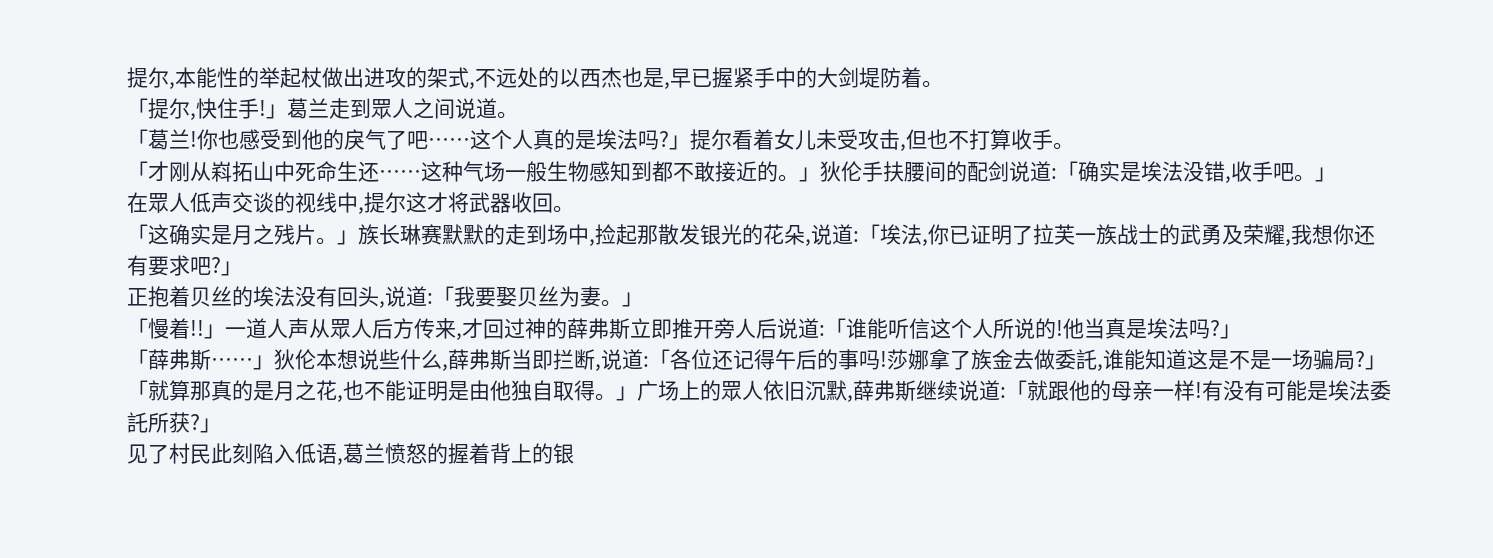提尔,本能性的举起杖做出进攻的架式,不远处的以西杰也是,早已握紧手中的大剑堤防着。
「提尔,快住手!」葛兰走到眾人之间说道。
「葛兰!你也感受到他的戾气了吧……这个人真的是埃法吗?」提尔看着女儿未受攻击,但也不打算收手。
「才刚从嵙拓山中死命生还……这种气场一般生物感知到都不敢接近的。」狄伦手扶腰间的配剑说道:「确实是埃法没错,收手吧。」
在眾人低声交谈的视线中,提尔这才将武器收回。
「这确实是月之残片。」族长琳赛默默的走到场中,捡起那散发银光的花朵,说道:「埃法,你已证明了拉芙一族战士的武勇及荣耀,我想你还有要求吧?」
正抱着贝丝的埃法没有回头,说道:「我要娶贝丝为妻。」
「慢着!!」一道人声从眾人后方传来,才回过神的薛弗斯立即推开旁人后说道:「谁能听信这个人所说的!他当真是埃法吗?」
「薛弗斯……」狄伦本想说些什么,薛弗斯当即拦断,说道:「各位还记得午后的事吗!莎娜拿了族金去做委託,谁能知道这是不是一场骗局?」
「就算那真的是月之花,也不能证明是由他独自取得。」广场上的眾人依旧沉默,薛弗斯继续说道:「就跟他的母亲一样!有没有可能是埃法委託所获?」
见了村民此刻陷入低语,葛兰愤怒的握着背上的银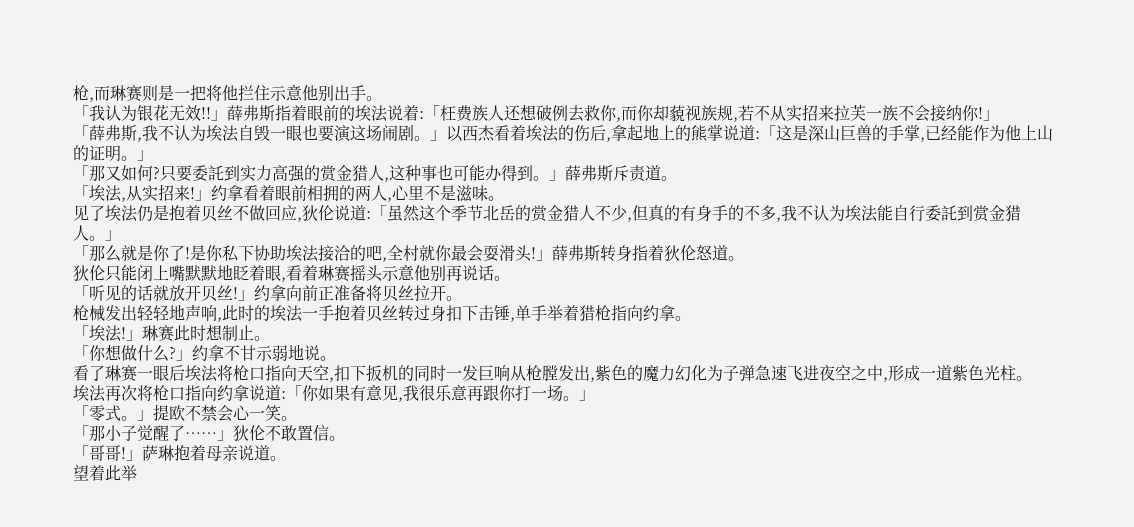枪,而琳赛则是一把将他拦住示意他别出手。
「我认为银花无效!!」薛弗斯指着眼前的埃法说着:「枉费族人还想破例去救你,而你却藐视族规,若不从实招来拉芙一族不会接纳你!」
「薛弗斯,我不认为埃法自毁一眼也要演这场闹剧。」以西杰看着埃法的伤后,拿起地上的熊掌说道:「这是深山巨兽的手掌,已经能作为他上山的证明。」
「那又如何?只要委託到实力高强的赏金猎人,这种事也可能办得到。」薛弗斯斥责道。
「埃法,从实招来!」约拿看着眼前相拥的两人,心里不是滋味。
见了埃法仍是抱着贝丝不做回应,狄伦说道:「虽然这个季节北岳的赏金猎人不少,但真的有身手的不多,我不认为埃法能自行委託到赏金猎人。」
「那么就是你了!是你私下协助埃法接洽的吧,全村就你最会耍滑头!」薛弗斯转身指着狄伦怒道。
狄伦只能闭上嘴默默地眨着眼,看着琳赛摇头示意他别再说话。
「听见的话就放开贝丝!」约拿向前正准备将贝丝拉开。
枪械发出轻轻地声响,此时的埃法一手抱着贝丝转过身扣下击锤,单手举着猎枪指向约拿。
「埃法!」琳赛此时想制止。
「你想做什么?」约拿不甘示弱地说。
看了琳赛一眼后埃法将枪口指向天空,扣下扳机的同时一发巨响从枪膛发出,紫色的魔力幻化为子弹急速飞进夜空之中,形成一道紫色光柱。
埃法再次将枪口指向约拿说道:「你如果有意见,我很乐意再跟你打一场。」
「零式。」提欧不禁会心一笑。
「那小子觉醒了……」狄伦不敢置信。
「哥哥!」萨琳抱着母亲说道。
望着此举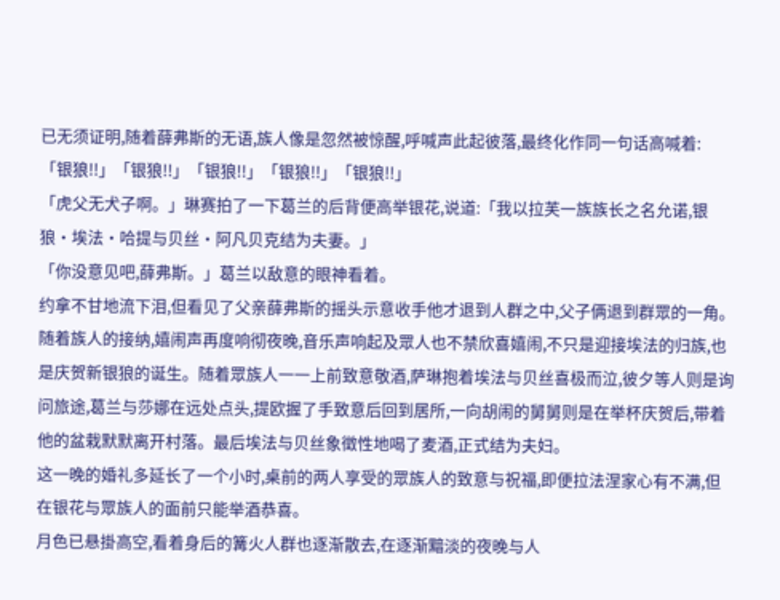已无须证明,随着薛弗斯的无语,族人像是忽然被惊醒,呼喊声此起彼落,最终化作同一句话高喊着:
「银狼!!」「银狼!!」「银狼!!」「银狼!!」「银狼!!」
「虎父无犬子啊。」琳赛拍了一下葛兰的后背便高举银花,说道:「我以拉芙一族族长之名允诺,银狼・埃法・哈提与贝丝・阿凡贝克结为夫妻。」
「你没意见吧,薛弗斯。」葛兰以敌意的眼神看着。
约拿不甘地流下泪,但看见了父亲薛弗斯的摇头示意收手他才退到人群之中,父子俩退到群眾的一角。
随着族人的接纳,嬉闹声再度响彻夜晚,音乐声响起及眾人也不禁欣喜嬉闹,不只是迎接埃法的归族,也是庆贺新银狼的诞生。随着眾族人一一上前致意敬酒,萨琳抱着埃法与贝丝喜极而泣,彼夕等人则是询问旅途,葛兰与莎娜在远处点头,提欧握了手致意后回到居所,一向胡闹的舅舅则是在举杯庆贺后,带着他的盆栽默默离开村落。最后埃法与贝丝象徵性地喝了麦酒,正式结为夫妇。
这一晚的婚礼多延长了一个小时,桌前的两人享受的眾族人的致意与祝福,即便拉法涅家心有不满,但在银花与眾族人的面前只能举酒恭喜。
月色已悬掛高空,看着身后的篝火人群也逐渐散去,在逐渐黯淡的夜晚与人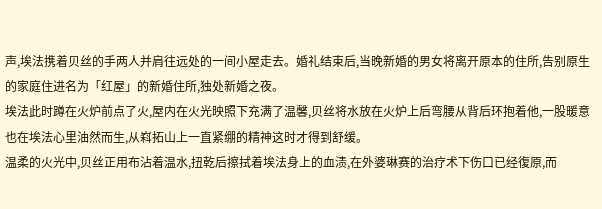声,埃法携着贝丝的手两人并肩往远处的一间小屋走去。婚礼结束后,当晚新婚的男女将离开原本的住所,告别原生的家庭住进名为「红屋」的新婚住所,独处新婚之夜。
埃法此时蹲在火炉前点了火,屋内在火光映照下充满了温馨,贝丝将水放在火炉上后弯腰从背后环抱着他,一股暖意也在埃法心里油然而生,从嵙拓山上一直紧绷的精神这时才得到舒缓。
温柔的火光中,贝丝正用布沾着温水,扭乾后擦拭着埃法身上的血渍,在外婆琳赛的治疗术下伤口已经復原,而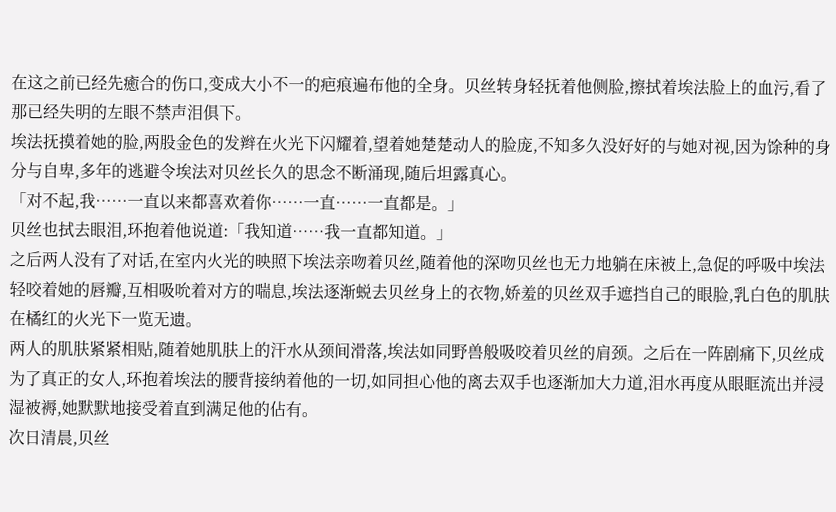在这之前已经先癒合的伤口,变成大小不一的疤痕遍布他的全身。贝丝转身轻抚着他侧脸,擦拭着埃法脸上的血污,看了那已经失明的左眼不禁声泪俱下。
埃法抚摸着她的脸,两股金色的发辫在火光下闪耀着,望着她楚楚动人的脸庞,不知多久没好好的与她对视,因为馀种的身分与自卑,多年的逃避令埃法对贝丝长久的思念不断涌现,随后坦露真心。
「对不起,我……一直以来都喜欢着你……一直……一直都是。」
贝丝也拭去眼泪,环抱着他说道:「我知道……我一直都知道。」
之后两人没有了对话,在室内火光的映照下埃法亲吻着贝丝,随着他的深吻贝丝也无力地躺在床被上,急促的呼吸中埃法轻咬着她的唇瓣,互相吸吮着对方的喘息,埃法逐渐蜕去贝丝身上的衣物,娇羞的贝丝双手遮挡自己的眼脸,乳白色的肌肤在橘红的火光下一览无遗。
两人的肌肤紧紧相贴,随着她肌肤上的汗水从颈间滑落,埃法如同野兽般吸咬着贝丝的肩颈。之后在一阵剧痛下,贝丝成为了真正的女人,环抱着埃法的腰背接纳着他的一切,如同担心他的离去双手也逐渐加大力道,泪水再度从眼眶流出并浸湿被褥,她默默地接受着直到满足他的佔有。
次日清晨,贝丝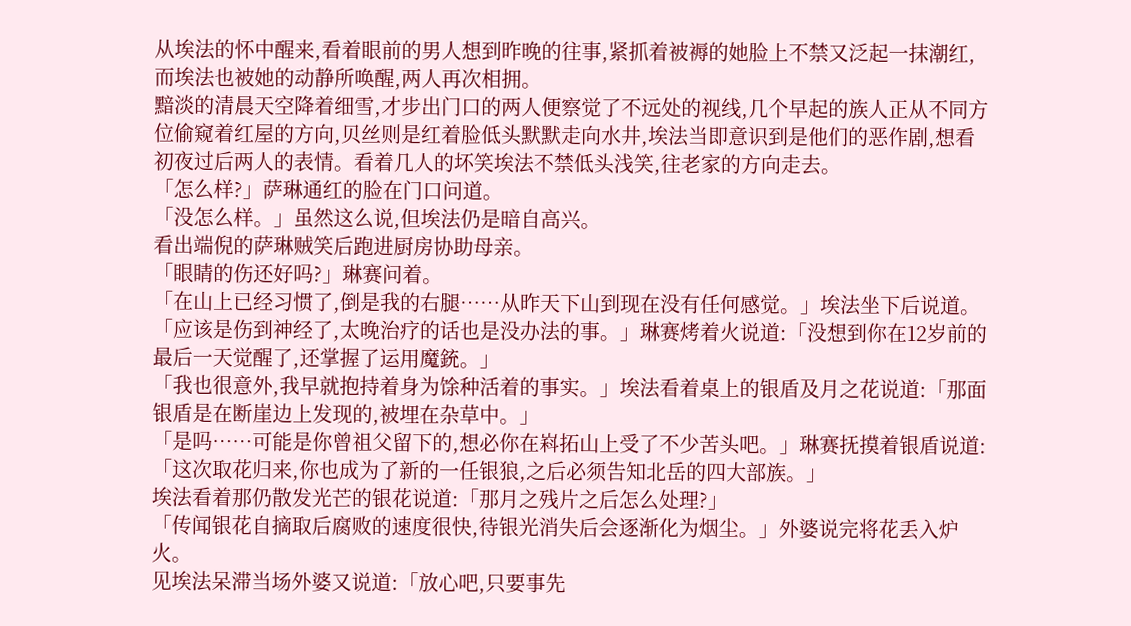从埃法的怀中醒来,看着眼前的男人想到昨晚的往事,紧抓着被褥的她脸上不禁又泛起一抹潮红,而埃法也被她的动静所唤醒,两人再次相拥。
黯淡的清晨天空降着细雪,才步出门口的两人便察觉了不远处的视线,几个早起的族人正从不同方位偷窥着红屋的方向,贝丝则是红着脸低头默默走向水井,埃法当即意识到是他们的恶作剧,想看初夜过后两人的表情。看着几人的坏笑埃法不禁低头浅笑,往老家的方向走去。
「怎么样?」萨琳通红的脸在门口问道。
「没怎么样。」虽然这么说,但埃法仍是暗自高兴。
看出端倪的萨琳贼笑后跑进厨房协助母亲。
「眼睛的伤还好吗?」琳赛问着。
「在山上已经习惯了,倒是我的右腿……从昨天下山到现在没有任何感觉。」埃法坐下后说道。
「应该是伤到神经了,太晚治疗的话也是没办法的事。」琳赛烤着火说道:「没想到你在12岁前的最后一天觉醒了,还掌握了运用魔銃。」
「我也很意外,我早就抱持着身为馀种活着的事实。」埃法看着桌上的银盾及月之花说道:「那面银盾是在断崖边上发现的,被埋在杂草中。」
「是吗……可能是你曾祖父留下的,想必你在嵙拓山上受了不少苦头吧。」琳赛抚摸着银盾说道:「这次取花归来,你也成为了新的一任银狼,之后必须告知北岳的四大部族。」
埃法看着那仍散发光芒的银花说道:「那月之残片之后怎么处理?」
「传闻银花自摘取后腐败的速度很快,待银光消失后会逐渐化为烟尘。」外婆说完将花丢入炉火。
见埃法呆滞当场外婆又说道:「放心吧,只要事先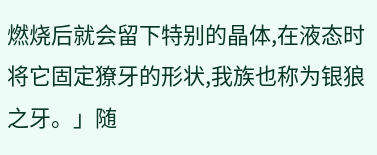燃烧后就会留下特别的晶体,在液态时将它固定獠牙的形状,我族也称为银狼之牙。」随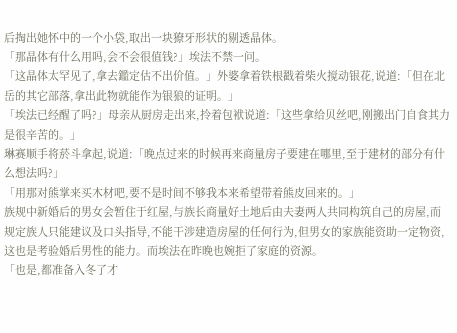后掏出她怀中的一个小袋,取出一块獠牙形状的剔透晶体。
「那晶体有什么用吗,会不会很值钱?」埃法不禁一问。
「这晶体太罕见了,拿去鑑定估不出价值。」外婆拿着铁根戳着柴火搅动银花,说道:「但在北岳的其它部落,拿出此物就能作为银狼的证明。」
「埃法已经醒了吗?」母亲从厨房走出来,拎着包袱说道:「这些拿给贝丝吧,刚搬出门自食其力是很辛苦的。」
琳赛顺手将菸斗拿起,说道:「晚点过来的时候再来商量房子要建在哪里,至于建材的部分有什么想法吗?」
「用那对熊掌来买木材吧,要不是时间不够我本来希望带着熊皮回来的。」
族规中新婚后的男女会暂住于红屋,与族长商量好土地后由夫妻两人共同构筑自己的房屋,而规定族人只能建议及口头指导,不能干涉建造房屋的任何行为,但男女的家族能资助一定物资,这也是考验婚后男性的能力。而埃法在昨晚也婉拒了家庭的资源。
「也是,都准备入冬了才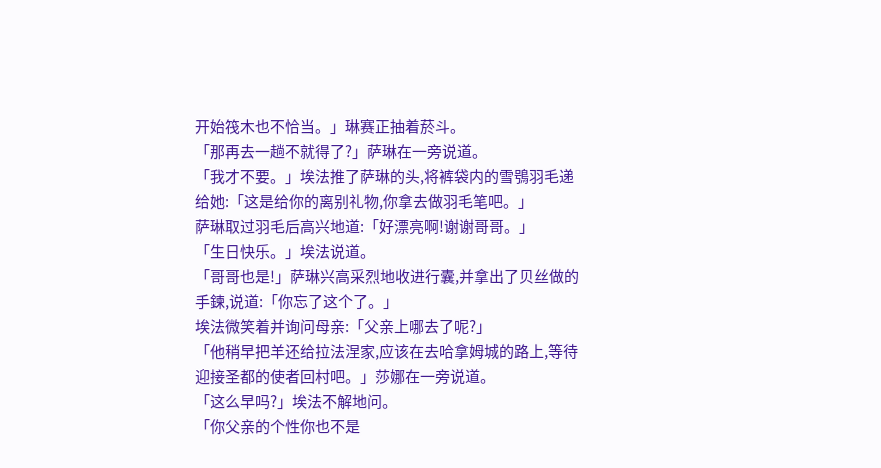开始筏木也不恰当。」琳赛正抽着菸斗。
「那再去一趟不就得了?」萨琳在一旁说道。
「我才不要。」埃法推了萨琳的头,将裤袋内的雪鴞羽毛递给她:「这是给你的离别礼物,你拿去做羽毛笔吧。」
萨琳取过羽毛后高兴地道:「好漂亮啊!谢谢哥哥。」
「生日快乐。」埃法说道。
「哥哥也是!」萨琳兴高采烈地收进行囊,并拿出了贝丝做的手鍊,说道:「你忘了这个了。」
埃法微笑着并询问母亲:「父亲上哪去了呢?」
「他稍早把羊还给拉法涅家,应该在去哈拿姆城的路上,等待迎接圣都的使者回村吧。」莎娜在一旁说道。
「这么早吗?」埃法不解地问。
「你父亲的个性你也不是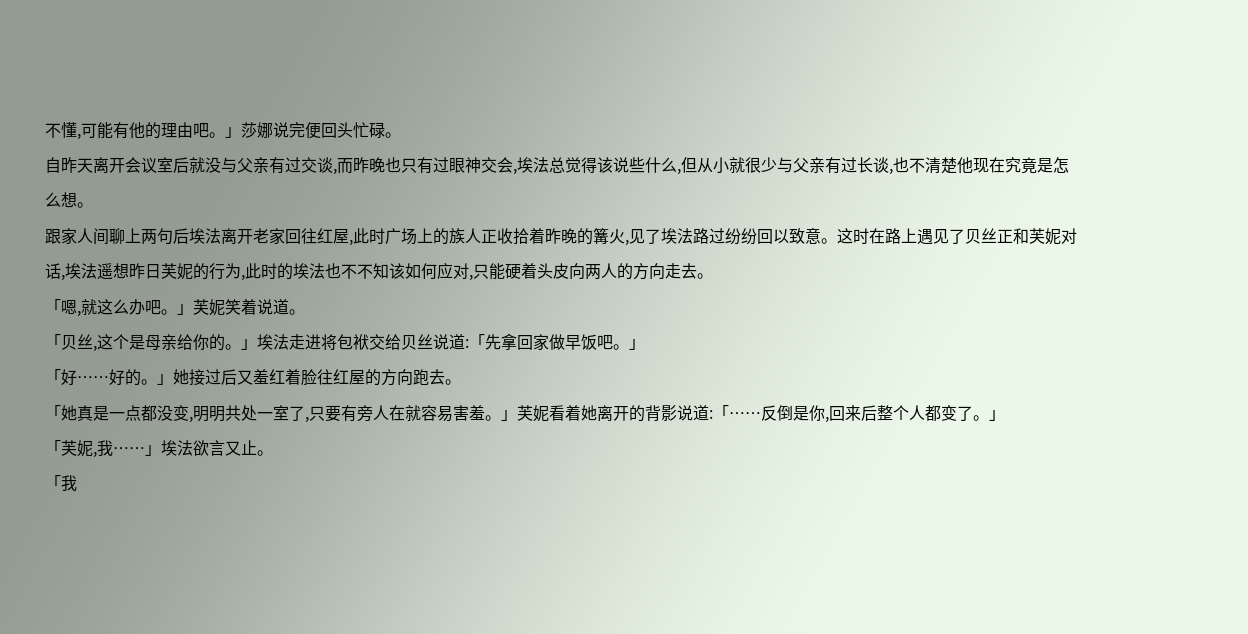不懂,可能有他的理由吧。」莎娜说完便回头忙碌。
自昨天离开会议室后就没与父亲有过交谈,而昨晚也只有过眼神交会,埃法总觉得该说些什么,但从小就很少与父亲有过长谈,也不清楚他现在究竟是怎么想。
跟家人间聊上两句后埃法离开老家回往红屋,此时广场上的族人正收拾着昨晚的篝火,见了埃法路过纷纷回以致意。这时在路上遇见了贝丝正和芙妮对话,埃法遥想昨日芙妮的行为,此时的埃法也不不知该如何应对,只能硬着头皮向两人的方向走去。
「嗯,就这么办吧。」芙妮笑着说道。
「贝丝,这个是母亲给你的。」埃法走进将包袱交给贝丝说道:「先拿回家做早饭吧。」
「好……好的。」她接过后又羞红着脸往红屋的方向跑去。
「她真是一点都没变,明明共处一室了,只要有旁人在就容易害羞。」芙妮看着她离开的背影说道:「……反倒是你,回来后整个人都变了。」
「芙妮,我……」埃法欲言又止。
「我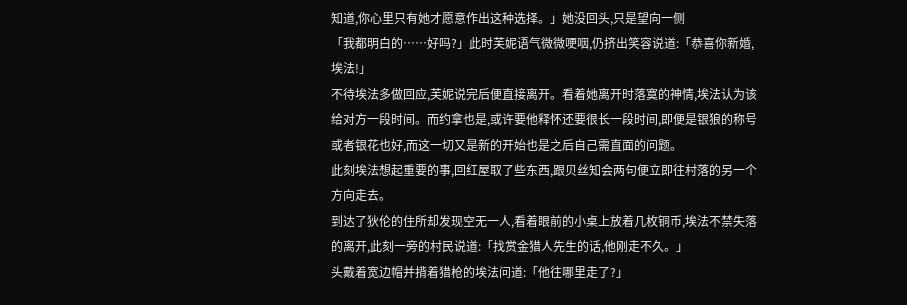知道,你心里只有她才愿意作出这种选择。」她没回头,只是望向一侧
「我都明白的……好吗?」此时芙妮语气微微哽咽,仍挤出笑容说道:「恭喜你新婚,埃法!」
不待埃法多做回应,芙妮说完后便直接离开。看着她离开时落寞的神情,埃法认为该给对方一段时间。而约拿也是,或许要他释怀还要很长一段时间,即便是银狼的称号或者银花也好,而这一切又是新的开始也是之后自己需直面的问题。
此刻埃法想起重要的事,回红屋取了些东西,跟贝丝知会两句便立即往村落的另一个方向走去。
到达了狄伦的住所却发现空无一人,看着眼前的小桌上放着几枚铜币,埃法不禁失落的离开,此刻一旁的村民说道:「找赏金猎人先生的话,他刚走不久。」
头戴着宽边帽并揹着猎枪的埃法问道:「他往哪里走了?」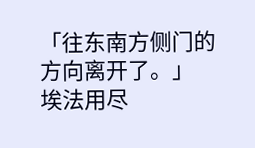「往东南方侧门的方向离开了。」
埃法用尽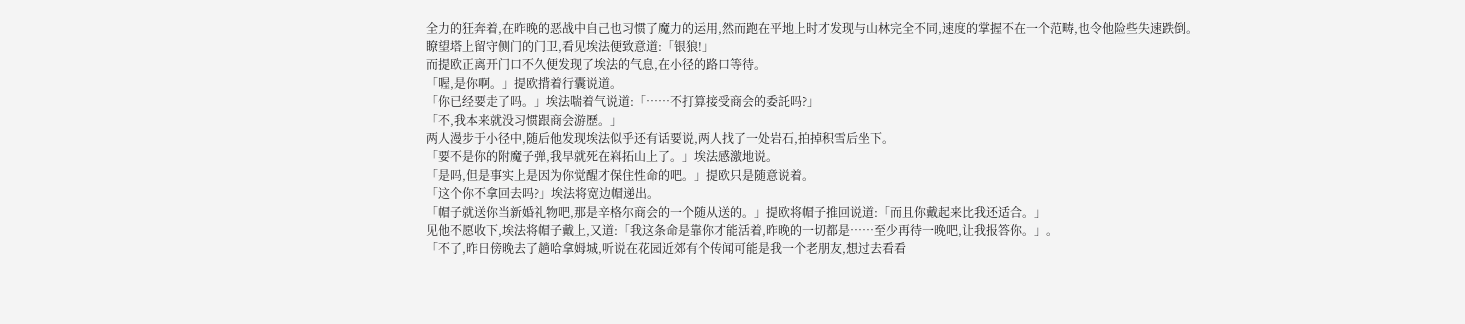全力的狂奔着,在昨晚的恶战中自己也习惯了魔力的运用,然而跑在平地上时才发现与山林完全不同,速度的掌握不在一个范畴,也令他险些失速跌倒。
瞭望塔上留守侧门的门卫,看见埃法便致意道:「银狼!」
而提欧正离开门口不久便发现了埃法的气息,在小径的路口等待。
「喔,是你啊。」提欧揹着行囊说道。
「你已经要走了吗。」埃法喘着气说道:「……不打算接受商会的委託吗?」
「不,我本来就没习惯跟商会游歷。」
两人漫步于小径中,随后他发现埃法似乎还有话要说,两人找了一处岩石,拍掉积雪后坐下。
「要不是你的附魔子弹,我早就死在嵙拓山上了。」埃法感激地说。
「是吗,但是事实上是因为你觉醒才保住性命的吧。」提欧只是随意说着。
「这个你不拿回去吗?」埃法将宽边帽递出。
「帽子就送你当新婚礼物吧,那是辛格尔商会的一个随从送的。」提欧将帽子推回说道:「而且你戴起来比我还适合。」
见他不愿收下,埃法将帽子戴上,又道:「我这条命是靠你才能活着,昨晚的一切都是……至少再待一晚吧,让我报答你。」。
「不了,昨日傍晚去了趟哈拿姆城,听说在花园近郊有个传闻可能是我一个老朋友,想过去看看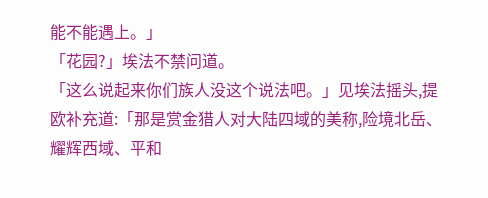能不能遇上。」
「花园?」埃法不禁问道。
「这么说起来你们族人没这个说法吧。」见埃法摇头,提欧补充道:「那是赏金猎人对大陆四域的美称,险境北岳、耀辉西域、平和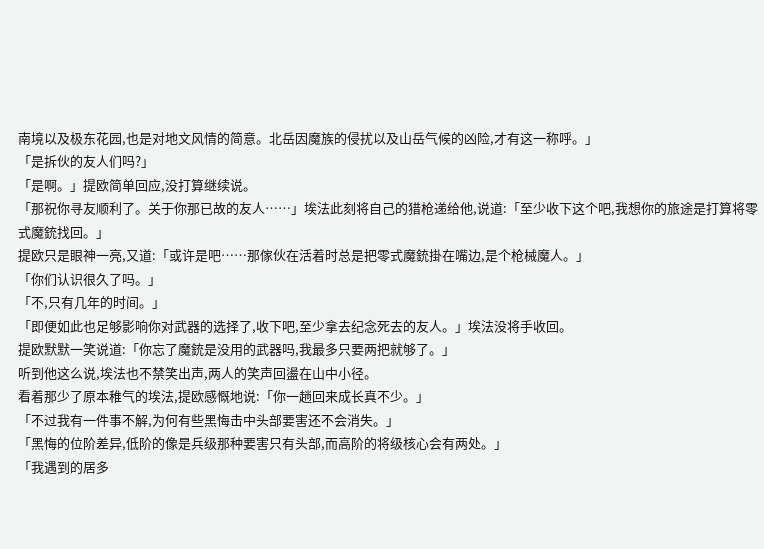南境以及极东花园,也是对地文风情的简意。北岳因魔族的侵扰以及山岳气候的凶险,才有这一称呼。」
「是拆伙的友人们吗?」
「是啊。」提欧简单回应,没打算继续说。
「那祝你寻友顺利了。关于你那已故的友人……」埃法此刻将自己的猎枪递给他,说道:「至少收下这个吧,我想你的旅途是打算将零式魔銃找回。」
提欧只是眼神一亮,又道:「或许是吧……那傢伙在活着时总是把零式魔銃掛在嘴边,是个枪械魔人。」
「你们认识很久了吗。」
「不,只有几年的时间。」
「即便如此也足够影响你对武器的选择了,收下吧,至少拿去纪念死去的友人。」埃法没将手收回。
提欧默默一笑说道:「你忘了魔銃是没用的武器吗,我最多只要两把就够了。」
听到他这么说,埃法也不禁笑出声,两人的笑声回盪在山中小径。
看着那少了原本稚气的埃法,提欧感慨地说:「你一趟回来成长真不少。」
「不过我有一件事不解,为何有些黑悔击中头部要害还不会消失。」
「黑悔的位阶差异,低阶的像是兵级那种要害只有头部,而高阶的将级核心会有两处。」
「我遇到的居多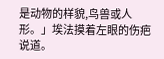是动物的样貌,鸟兽或人形。」埃法摸着左眼的伤疤说道。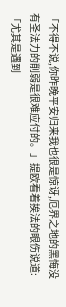「不得不说,你昨晚平安归来我也很是惊讶,厄界之地的黑悔没有圣法力的削弱是很难应付的。」提欧看着挨法的眼伤说道:「尤其是遇到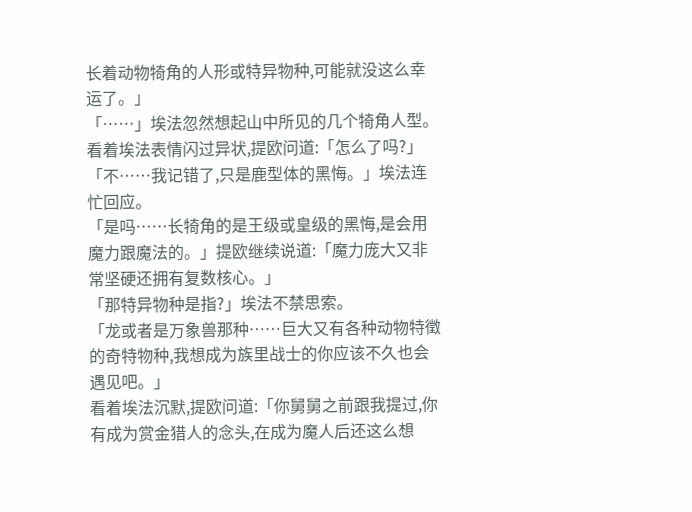长着动物犄角的人形或特异物种,可能就没这么幸运了。」
「……」埃法忽然想起山中所见的几个犄角人型。
看着埃法表情闪过异状,提欧问道:「怎么了吗?」
「不……我记错了,只是鹿型体的黑悔。」埃法连忙回应。
「是吗……长犄角的是王级或皇级的黑悔,是会用魔力跟魔法的。」提欧继续说道:「魔力庞大又非常坚硬还拥有复数核心。」
「那特异物种是指?」埃法不禁思索。
「龙或者是万象兽那种……巨大又有各种动物特徵的奇特物种,我想成为族里战士的你应该不久也会遇见吧。」
看着埃法沉默,提欧问道:「你舅舅之前跟我提过,你有成为赏金猎人的念头,在成为魔人后还这么想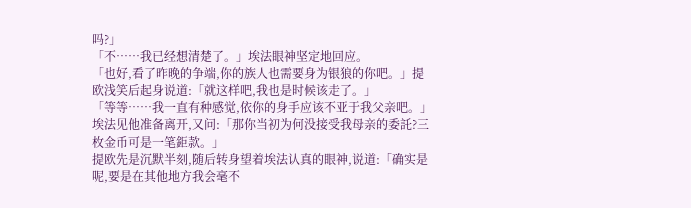吗?」
「不……我已经想清楚了。」埃法眼神坚定地回应。
「也好,看了昨晚的争端,你的族人也需要身为银狼的你吧。」提欧浅笑后起身说道:「就这样吧,我也是时候该走了。」
「等等……我一直有种感觉,依你的身手应该不亚于我父亲吧。」埃法见他准备离开,又问:「那你当初为何没接受我母亲的委託?三枚金币可是一笔鉅款。」
提欧先是沉默半刻,随后转身望着埃法认真的眼神,说道:「确实是呢,要是在其他地方我会毫不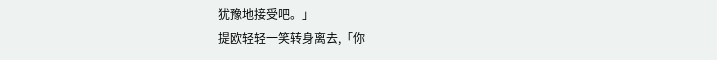犹豫地接受吧。」
提欧轻轻一笑转身离去,「你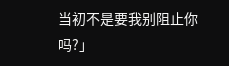当初不是要我别阻止你吗?」